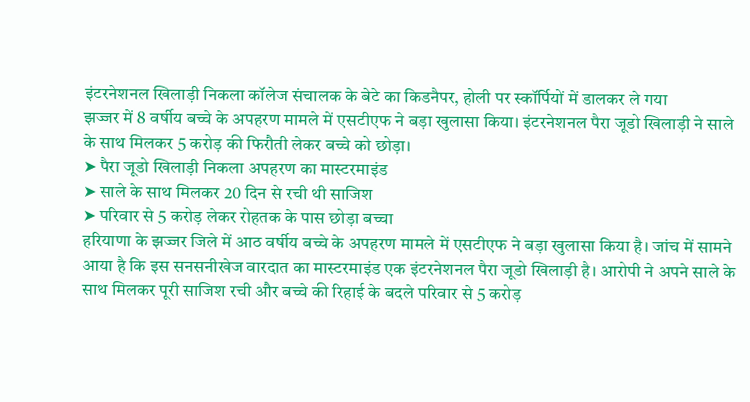इंटरनेशनल खिलाड़ी निकला कॉलेज संचालक के बेटे का किडनैपर, होली पर स्कॉर्पियों में डालकर ले गया
झज्जर में 8 वर्षीय बच्चे के अपहरण मामले में एसटीएफ ने बड़ा खुलासा किया। इंटरनेशनल पैरा जूडो खिलाड़ी ने साले के साथ मिलकर 5 करोड़ की फिरौती लेकर बच्चे को छोड़ा।
➤ पैरा जूडो खिलाड़ी निकला अपहरण का मास्टरमाइंड
➤ साले के साथ मिलकर 20 दिन से रची थी साजिश
➤ परिवार से 5 करोड़ लेकर रोहतक के पास छोड़ा बच्चा
हरियाणा के झज्जर जिले में आठ वर्षीय बच्चे के अपहरण मामले में एसटीएफ ने बड़ा खुलासा किया है। जांच में सामने आया है कि इस सनसनीखेज वारदात का मास्टरमाइंड एक इंटरनेशनल पैरा जूडो खिलाड़ी है। आरोपी ने अपने साले के साथ मिलकर पूरी साजिश रची और बच्चे की रिहाई के बदले परिवार से 5 करोड़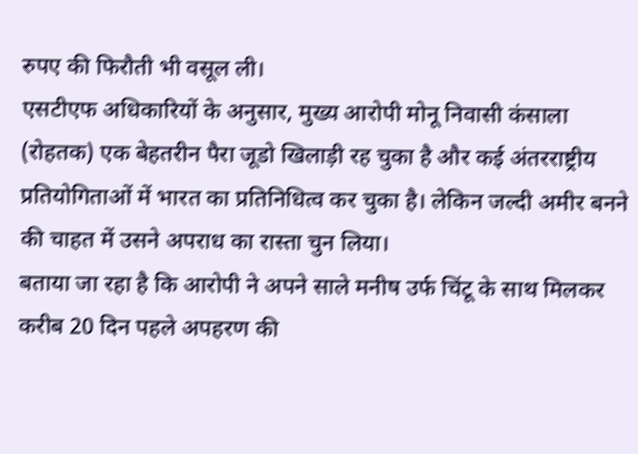रुपए की फिरौती भी वसूल ली।
एसटीएफ अधिकारियों के अनुसार, मुख्य आरोपी मोनू निवासी कंसाला (रोहतक) एक बेहतरीन पैरा जूडो खिलाड़ी रह चुका है और कई अंतरराष्ट्रीय प्रतियोगिताओं में भारत का प्रतिनिधित्व कर चुका है। लेकिन जल्दी अमीर बनने की चाहत में उसने अपराध का रास्ता चुन लिया।
बताया जा रहा है कि आरोपी ने अपने साले मनीष उर्फ चिंटू के साथ मिलकर करीब 20 दिन पहले अपहरण की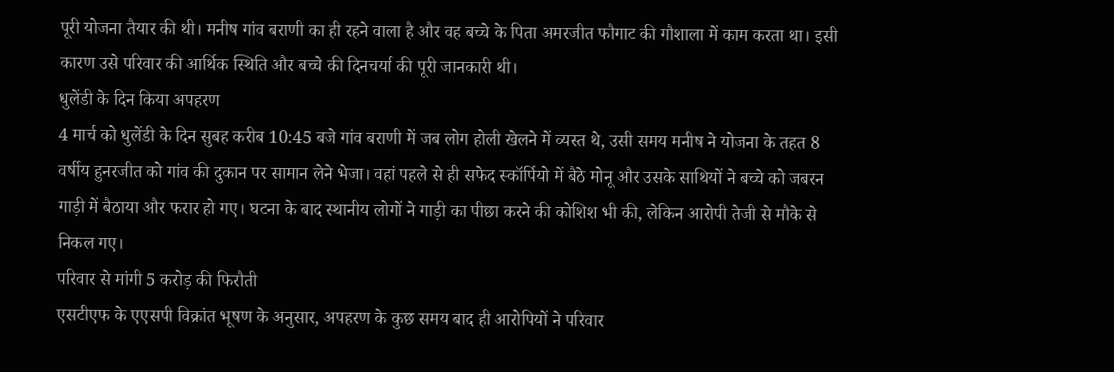पूरी योजना तैयार की थी। मनीष गांव बराणी का ही रहने वाला है और वह बच्चे के पिता अमरजीत फौगाट की गौशाला में काम करता था। इसी कारण उसे परिवार की आर्थिक स्थिति और बच्चे की दिनचर्या की पूरी जानकारी थी।
धुलेंडी के दिन किया अपहरण
4 मार्च को धुलेंडी के दिन सुबह करीब 10:45 बजे गांव बराणी में जब लोग होली खेलने में व्यस्त थे, उसी समय मनीष ने योजना के तहत 8 वर्षीय हुनरजीत को गांव की दुकान पर सामान लेने भेजा। वहां पहले से ही सफेद स्कॉर्पियो में बैठे मोनू और उसके साथियों ने बच्चे को जबरन गाड़ी में बैठाया और फरार हो गए। घटना के बाद स्थानीय लोगों ने गाड़ी का पीछा करने की कोशिश भी की, लेकिन आरोपी तेजी से मौके से निकल गए।
परिवार से मांगी 5 करोड़ की फिरौती
एसटीएफ के एएसपी विक्रांत भूषण के अनुसार, अपहरण के कुछ समय बाद ही आरोपियों ने परिवार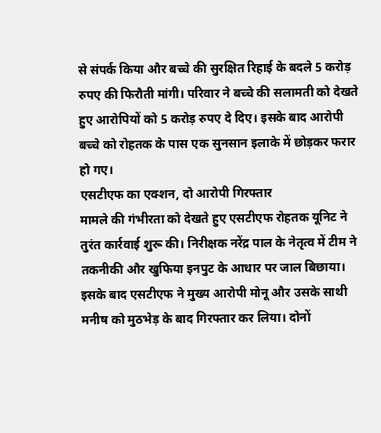से संपर्क किया और बच्चे की सुरक्षित रिहाई के बदले 5 करोड़ रुपए की फिरौती मांगी। परिवार ने बच्चे की सलामती को देखते हुए आरोपियों को 5 करोड़ रुपए दे दिए। इसके बाद आरोपी बच्चे को रोहतक के पास एक सुनसान इलाके में छोड़कर फरार हो गए।
एसटीएफ का एक्शन, दो आरोपी गिरफ्तार
मामले की गंभीरता को देखते हुए एसटीएफ रोहतक यूनिट ने तुरंत कार्रवाई शुरू की। निरीक्षक नरेंद्र पाल के नेतृत्व में टीम ने तकनीकी और खुफिया इनपुट के आधार पर जाल बिछाया। इसके बाद एसटीएफ ने मुख्य आरोपी मोनू और उसके साथी मनीष को मुठभेड़ के बाद गिरफ्तार कर लिया। दोनों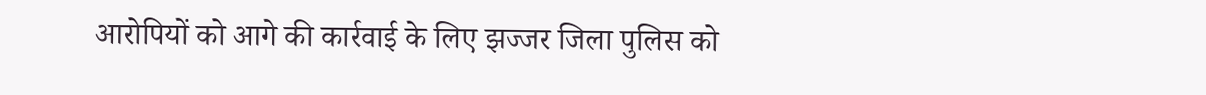आरोपियों को आगे की कार्रवाई के लिए झज्जर जिला पुलिस को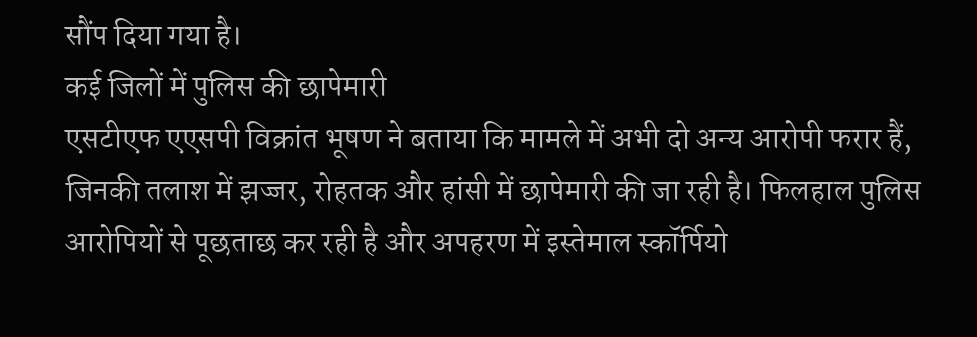सौंप दिया गया है।
कई जिलों में पुलिस की छापेमारी
एसटीएफ एएसपी विक्रांत भूषण ने बताया कि मामले में अभी दो अन्य आरोपी फरार हैं, जिनकी तलाश में झज्जर, रोहतक और हांसी में छापेमारी की जा रही है। फिलहाल पुलिस आरोपियों से पूछताछ कर रही है और अपहरण में इस्तेमाल स्कॉर्पियो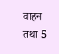वाहन तथा 5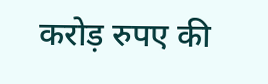करोड़ रुपए की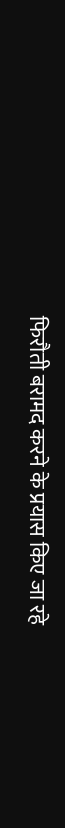फिरौती बरामद करने के प्रयास किए जा रहे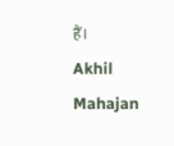हैं।
Akhil Mahajan